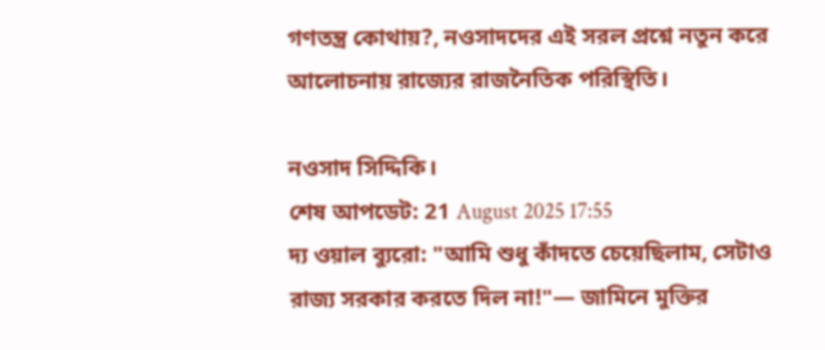গণতন্ত্র কোথায়?, নওসাদদের এই সরল প্রশ্নে নতুন করে আলোচনায় রাজ্যের রাজনৈতিক পরিস্থিতি।

নওসাদ সিদ্দিকি।
শেষ আপডেট: 21 August 2025 17:55
দ্য ওয়াল ব্যুরো: "আমি শুধু কাঁদতে চেয়েছিলাম, সেটাও রাজ্য সরকার করতে দিল না!"— জামিনে মুক্তির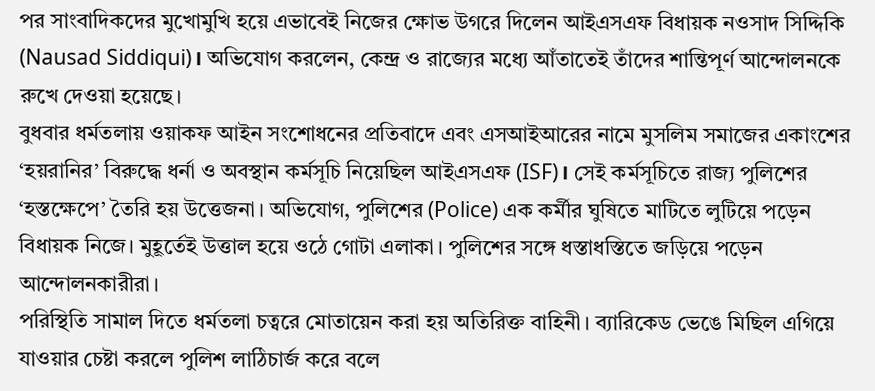পর সাংবাদিকদের মুখোমুখি হয়ে এভাবেই নিজের ক্ষোভ উগরে দিলেন আইএসএফ বিধায়ক নওসাদ সিদ্দিকি (Nausad Siddiqui)। অভিযোগ করলেন, কেন্দ্র ও রাজ্যের মধ্যে আঁতাতেই তাঁদের শান্তিপূর্ণ আন্দোলনকে রুখে দেওয়া হয়েছে।
বুধবার ধর্মতলায় ওয়াকফ আইন সংশোধনের প্রতিবাদে এবং এসআইআরের নামে মুসলিম সমাজের একাংশের ‘হয়রানির’ বিরুদ্ধে ধর্না ও অবস্থান কর্মসূচি নিয়েছিল আইএসএফ (ISF)। সেই কর্মসূচিতে রাজ্য পুলিশের ‘হস্তক্ষেপে’ তৈরি হয় উত্তেজনা। অভিযোগ, পুলিশের (Police) এক কর্মীর ঘুষিতে মাটিতে লুটিয়ে পড়েন বিধায়ক নিজে। মুহূর্তেই উত্তাল হয়ে ওঠে গোটা এলাকা। পুলিশের সঙ্গে ধস্তাধস্তিতে জড়িয়ে পড়েন আন্দোলনকারীরা।
পরিস্থিতি সামাল দিতে ধর্মতলা চত্বরে মোতায়েন করা হয় অতিরিক্ত বাহিনী। ব্যারিকেড ভেঙে মিছিল এগিয়ে যাওয়ার চেষ্টা করলে পুলিশ লাঠিচার্জ করে বলে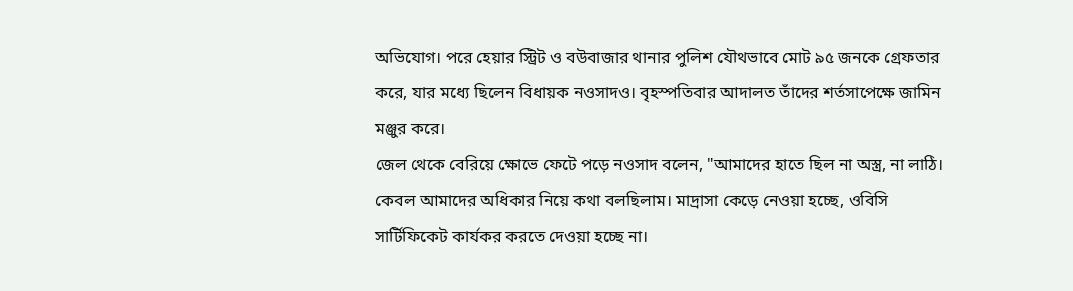অভিযোগ। পরে হেয়ার স্ট্রিট ও বউবাজার থানার পুলিশ যৌথভাবে মোট ৯৫ জনকে গ্রেফতার করে, যার মধ্যে ছিলেন বিধায়ক নওসাদও। বৃহস্পতিবার আদালত তাঁদের শর্তসাপেক্ষে জামিন মঞ্জুর করে।
জেল থেকে বেরিয়ে ক্ষোভে ফেটে পড়ে নওসাদ বলেন, "আমাদের হাতে ছিল না অস্ত্র, না লাঠি। কেবল আমাদের অধিকার নিয়ে কথা বলছিলাম। মাদ্রাসা কেড়ে নেওয়া হচ্ছে, ওবিসি সার্টিফিকেট কার্যকর করতে দেওয়া হচ্ছে না।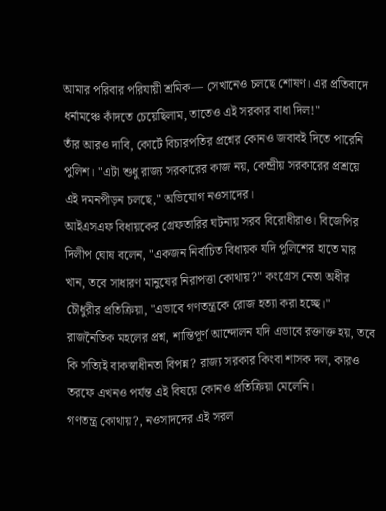আমার পরিবার পরিযায়ী শ্রমিক— সেখানেও চলছে শোষণ। এর প্রতিবাদে ধর্নামঞ্চে কাঁদতে চেয়েছিলাম, তাতেও এই সরকার বাধা দিল!"
তাঁর আরও দাবি, কোর্টে বিচারপতির প্রশ্নের কোনও জবাবই দিতে পারেনি পুলিশ। "এটা শুধু রাজ্য সরকারের কাজ নয়, কেন্দ্রীয় সরকারের প্রশ্রয়ে এই দমনপীড়ন চলছে," অভিযোগ নওসাদের।
আইএসএফ বিধায়কের গ্রেফতারির ঘটনায় সরব বিরোধীরাও। বিজেপির দিলীপ ঘোষ বলেন, "একজন নির্বাচিত বিধায়ক যদি পুলিশের হাতে মার খান, তবে সাধারণ মানুষের নিরাপত্তা কোথায়?" কংগ্রেস নেতা অধীর চৌধুরীর প্রতিক্রিয়া, "এভাবে গণতন্ত্রকে রোজ হত্যা করা হচ্ছে।"
রাজনৈতিক মহলের প্রশ্ন, শান্তিপূর্ণ আন্দোলন যদি এভাবে রক্তাক্ত হয়, তবে কি সত্যিই বাকস্বাধীনতা বিপন্ন? রাজ্য সরকার কিংবা শাসক দল, কারও তরফে এখনও পর্যন্ত এই বিষয়ে কোনও প্রতিক্রিয়া মেলেনি।
গণতন্ত্র কোথায়?, নওসাদদের এই সরল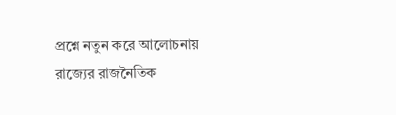প্রশ্নে নতুন করে আলোচনায় রাজ্যের রাজনৈতিক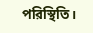পরিস্থিতি।